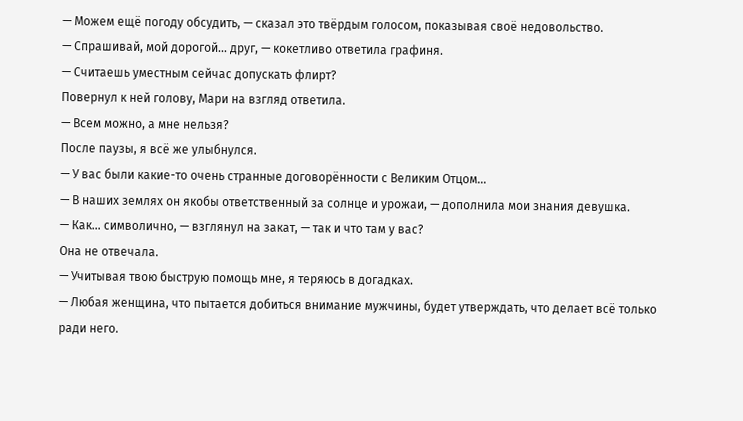— Можем ещё погоду обсудить, — сказал это твёрдым голосом, показывая своё недовольство.
— Спрашивай, мой дорогой… друг, — кокетливо ответила графиня.
— Считаешь уместным сейчас допускать флирт?
Повернул к ней голову, Мари на взгляд ответила.
— Всем можно, а мне нельзя?
После паузы, я всё же улыбнулся.
— У вас были какие-то очень странные договорённости с Великим Отцом…
— В наших землях он якобы ответственный за солнце и урожаи, — дополнила мои знания девушка.
— Как… символично, — взглянул на закат, — так и что там у вас?
Она не отвечала.
— Учитывая твою быструю помощь мне, я теряюсь в догадках.
— Любая женщина, что пытается добиться внимание мужчины, будет утверждать, что делает всё только ради него.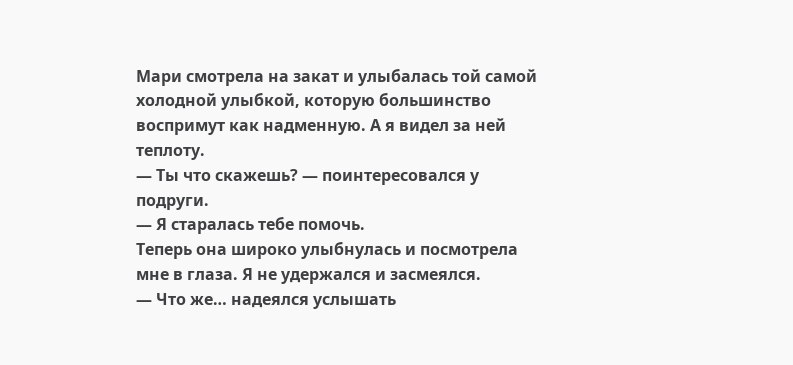Мари смотрела на закат и улыбалась той самой холодной улыбкой, которую большинство воспримут как надменную. А я видел за ней теплоту.
— Ты что скажешь? — поинтересовался у подруги.
— Я старалась тебе помочь.
Теперь она широко улыбнулась и посмотрела мне в глаза. Я не удержался и засмеялся.
— Что же… надеялся услышать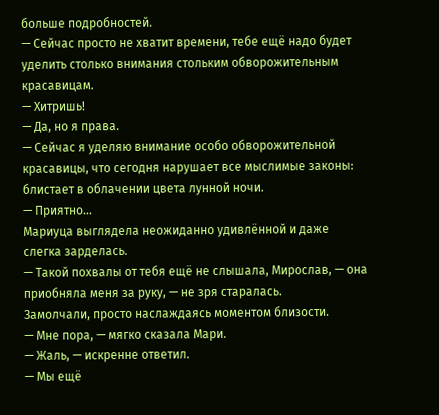больше подробностей.
— Сейчас просто не хватит времени, тебе ещё надо будет уделить столько внимания стольким обворожительным красавицам.
— Хитришь!
— Да, но я права.
— Сейчас я уделяю внимание особо обворожительной красавицы, что сегодня нарушает все мыслимые законы: блистает в облачении цвета лунной ночи.
— Приятно…
Мариуца выглядела неожиданно удивлённой и даже слегка зарделась.
— Такой похвалы от тебя ещё не слышала, Мирослав, — она приобняла меня за руку, — не зря старалась.
Замолчали, просто наслаждаясь моментом близости.
— Мне пора, — мягко сказала Мари.
— Жаль, — искренне ответил.
— Мы ещё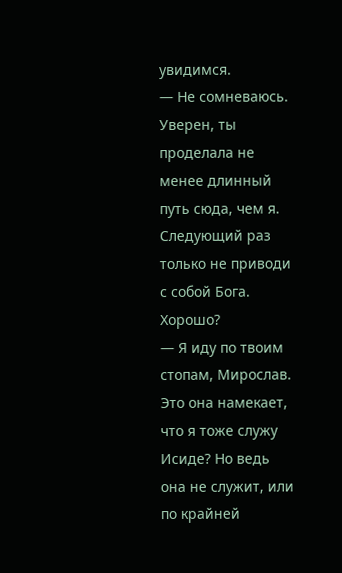увидимся.
— Не сомневаюсь. Уверен, ты проделала не менее длинный путь сюда, чем я. Следующий раз только не приводи с собой Бога. Хорошо?
— Я иду по твоим стопам, Мирослав.
Это она намекает, что я тоже служу Исиде? Но ведь она не служит, или по крайней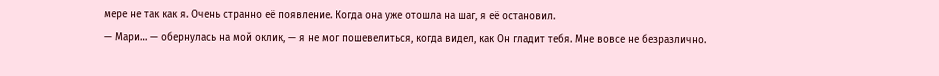мере не так как я. Очень странно её появление. Когда она уже отошла на шаг, я её остановил.
— Мари… — обернулась на мой оклик, — я не мог пошевелиться, когда видел, как Он гладит тебя. Мне вовсе не безразлично.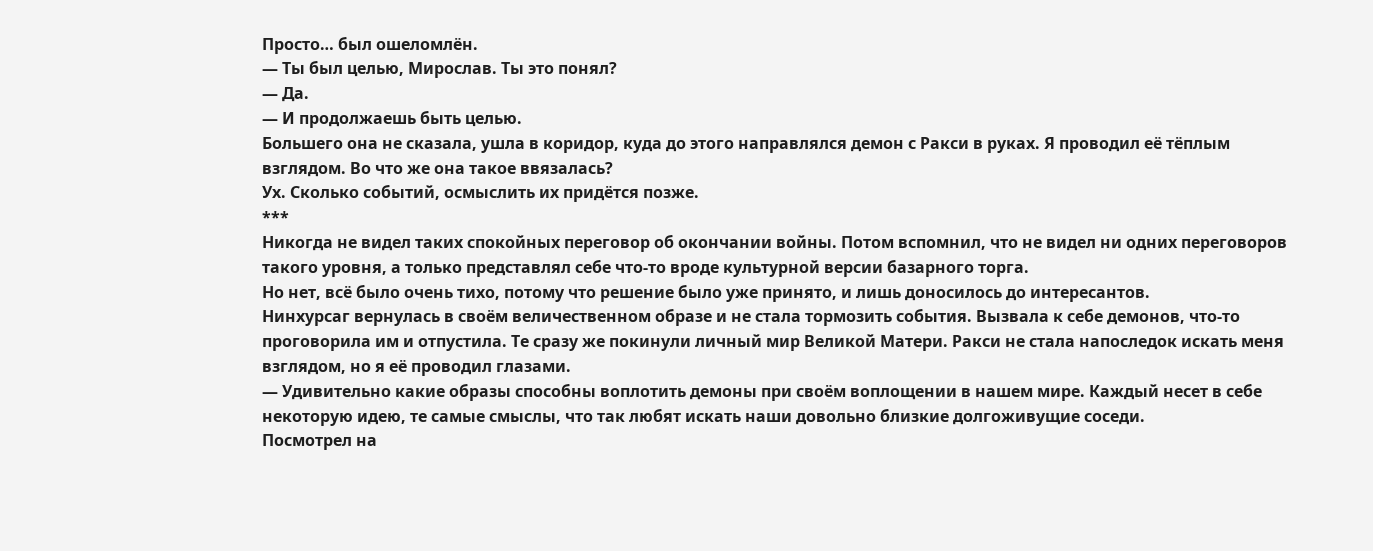Просто… был ошеломлён.
— Ты был целью, Мирослав. Ты это понял?
— Да.
— И продолжаешь быть целью.
Большего она не сказала, ушла в коридор, куда до этого направлялся демон с Ракси в руках. Я проводил её тёплым взглядом. Во что же она такое ввязалась?
Ух. Сколько событий, осмыслить их придётся позже.
***
Никогда не видел таких спокойных переговор об окончании войны. Потом вспомнил, что не видел ни одних переговоров такого уровня, а только представлял себе что-то вроде культурной версии базарного торга.
Но нет, всё было очень тихо, потому что решение было уже принято, и лишь доносилось до интересантов.
Нинхурсаг вернулась в своём величественном образе и не стала тормозить события. Вызвала к себе демонов, что-то проговорила им и отпустила. Те сразу же покинули личный мир Великой Матери. Ракси не стала напоследок искать меня взглядом, но я её проводил глазами.
— Удивительно какие образы способны воплотить демоны при своём воплощении в нашем мире. Каждый несет в себе некоторую идею, те самые смыслы, что так любят искать наши довольно близкие долгоживущие соседи.
Посмотрел на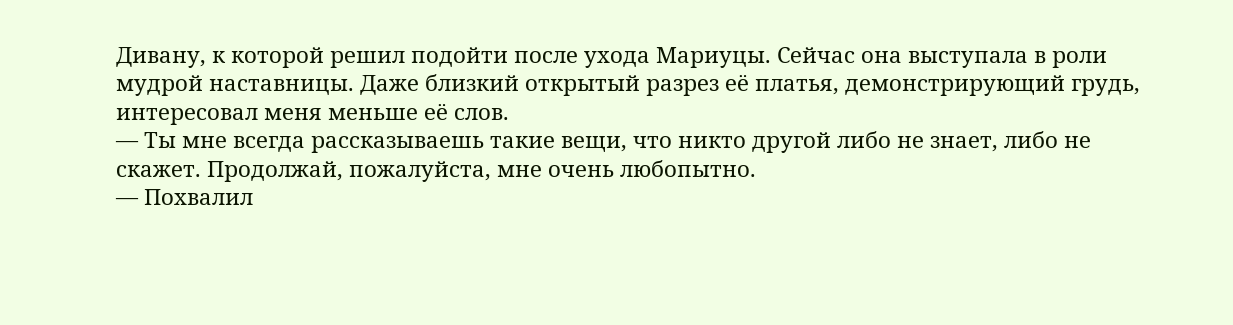Дивану, к которой решил подойти после ухода Мариуцы. Сейчас она выступала в роли мудрой наставницы. Даже близкий открытый разрез её платья, демонстрирующий грудь, интересовал меня меньше её слов.
— Ты мне всегда рассказываешь такие вещи, что никто другой либо не знает, либо не скажет. Продолжай, пожалуйста, мне очень любопытно.
— Похвалил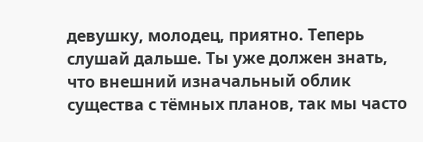девушку, молодец, приятно. Теперь слушай дальше. Ты уже должен знать, что внешний изначальный облик существа с тёмных планов, так мы часто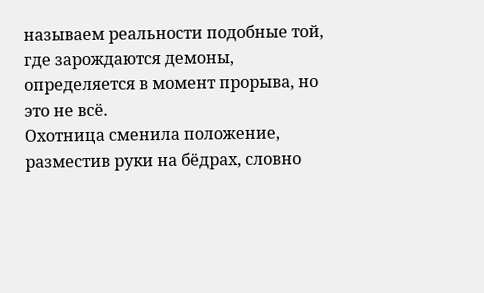называем реальности подобные той, где зарождаются демоны, определяется в момент прорыва, но это не всё.
Охотница сменила положение, разместив руки на бёдрах, словно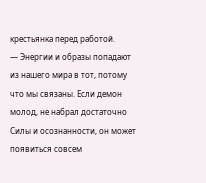крестьянка перед работой.
— Энергии и образы попадают из нашего мира в тот, потому что мы связаны. Если демон молод, не набрал достаточно Силы и осознанности, он может появиться совсем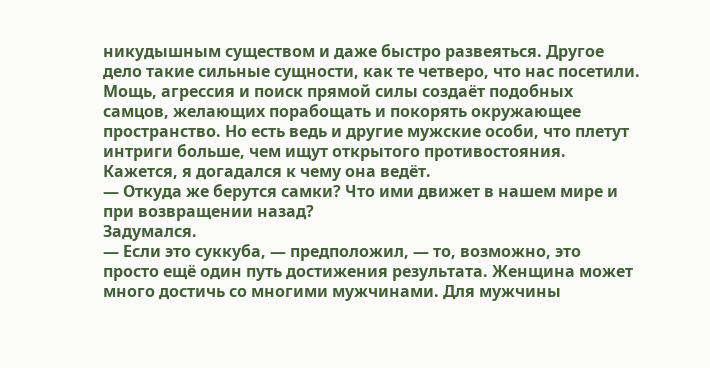никудышным существом и даже быстро развеяться. Другое дело такие сильные сущности, как те четверо, что нас посетили. Мощь, агрессия и поиск прямой силы создаёт подобных самцов, желающих порабощать и покорять окружающее пространство. Но есть ведь и другие мужские особи, что плетут интриги больше, чем ищут открытого противостояния.
Кажется, я догадался к чему она ведёт.
— Откуда же берутся самки? Что ими движет в нашем мире и при возвращении назад?
Задумался.
— Если это суккуба, — предположил, — то, возможно, это просто ещё один путь достижения результата. Женщина может много достичь со многими мужчинами. Для мужчины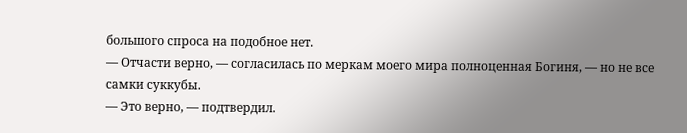большого спроса на подобное нет.
— Отчасти верно, — согласилась по меркам моего мира полноценная Богиня, — но не все самки суккубы.
— Это верно, — подтвердил.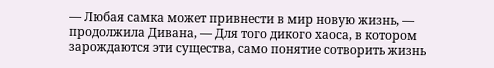— Любая самка может привнести в мир новую жизнь, — продолжила Дивана, — Для того дикого хаоса, в котором зарождаются эти существа, само понятие сотворить жизнь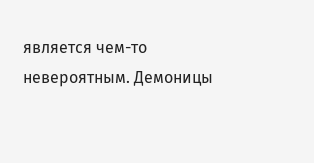является чем-то невероятным. Демоницы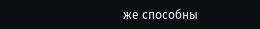же способны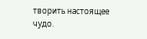творить настоящее чудо.